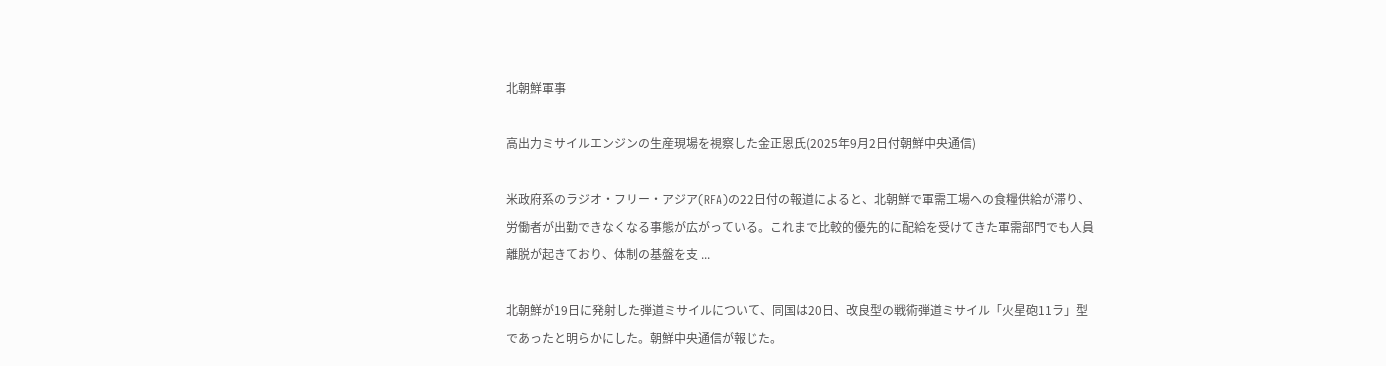北朝鮮軍事

高出力ミサイルエンジンの生産現場を視察した金正恩氏(2025年9月2日付朝鮮中央通信)

米政府系のラジオ・フリー・アジア(RFA)の22日付の報道によると、北朝鮮で軍需工場への食糧供給が滞り、労働者が出勤できなくなる事態が広がっている。これまで比較的優先的に配給を受けてきた軍需部門でも人員離脱が起きており、体制の基盤を支 ...

北朝鮮が19日に発射した弾道ミサイルについて、同国は20日、改良型の戦術弾道ミサイル「火星砲11ラ」型であったと明らかにした。朝鮮中央通信が報じた。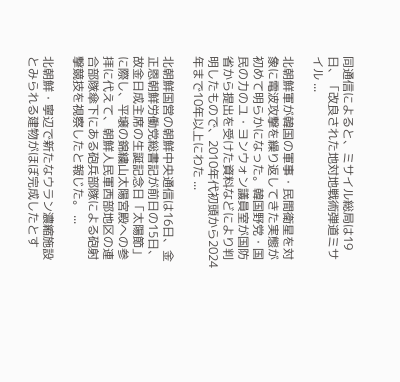同通信によると、ミサイル総局は19日、「改良された地対地戦術弾道ミサイル ...

北朝鮮軍が韓国の軍事・民間衛星を対象に電波攻撃を繰り返してきた実態が初めて明らかになった。韓国野党・国民の力のユ・ヨンウォン議員室が国防省から提出を受けた資料などにより判明したもので、2010年代初頭から2024年まで10年以上にわた ...

北朝鮮国営の朝鮮中央通信は16日、金正恩朝鮮労働党総書記が前日の15日、故金日成主席の生誕記念日「太陽節」に際し、平壌の錦繍山太陽宮殿への参拝に代えて、朝鮮人民軍西部地区の連合部隊傘下にある砲兵部隊による砲射撃競技を視察したと報じた。 ...

北朝鮮・寧辺で新たなウラン濃縮施設とみられる建物がほぼ完成したとす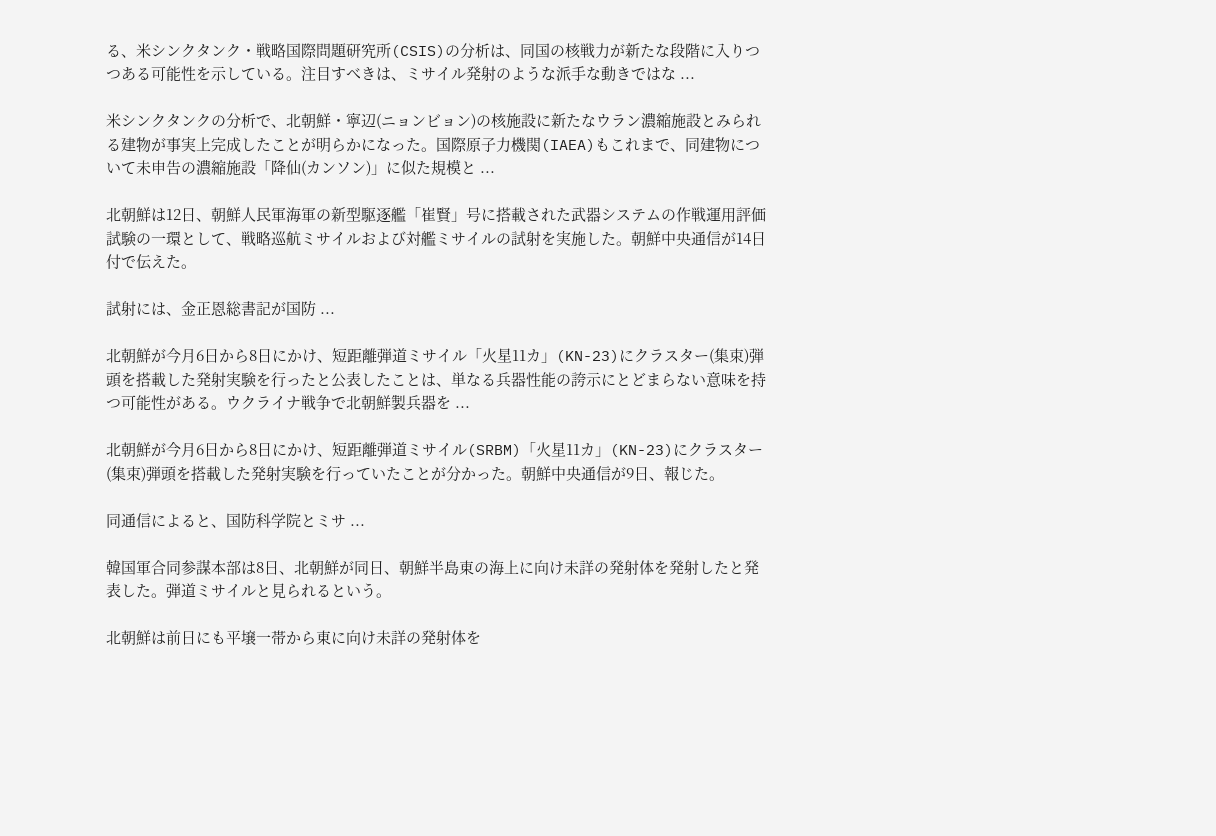る、米シンクタンク・戦略国際問題研究所(CSIS)の分析は、同国の核戦力が新たな段階に入りつつある可能性を示している。注目すべきは、ミサイル発射のような派手な動きではな ...

米シンクタンクの分析で、北朝鮮・寧辺(ニョンビョン)の核施設に新たなウラン濃縮施設とみられる建物が事実上完成したことが明らかになった。国際原子力機関(IAEA)もこれまで、同建物について未申告の濃縮施設「降仙(カンソン)」に似た規模と ...

北朝鮮は12日、朝鮮人民軍海軍の新型駆逐艦「崔賢」号に搭載された武器システムの作戦運用評価試験の一環として、戦略巡航ミサイルおよび対艦ミサイルの試射を実施した。朝鮮中央通信が14日付で伝えた。

試射には、金正恩総書記が国防 ...

北朝鮮が今月6日から8日にかけ、短距離弾道ミサイル「火星11カ」(KN-23)にクラスター(集束)弾頭を搭載した発射実験を行ったと公表したことは、単なる兵器性能の誇示にとどまらない意味を持つ可能性がある。ウクライナ戦争で北朝鮮製兵器を ...

北朝鮮が今月6日から8日にかけ、短距離弾道ミサイル(SRBM)「火星11カ」(KN-23)にクラスター(集束)弾頭を搭載した発射実験を行っていたことが分かった。朝鮮中央通信が9日、報じた。

同通信によると、国防科学院とミサ ...

韓国軍合同参謀本部は8日、北朝鮮が同日、朝鮮半島東の海上に向け未詳の発射体を発射したと発表した。弾道ミサイルと見られるという。

北朝鮮は前日にも平壌一帯から東に向け未詳の発射体を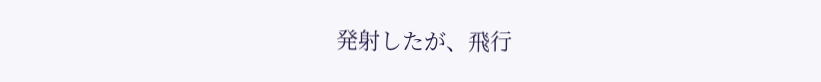発射したが、飛行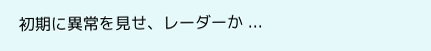初期に異常を見せ、レーダーか ...